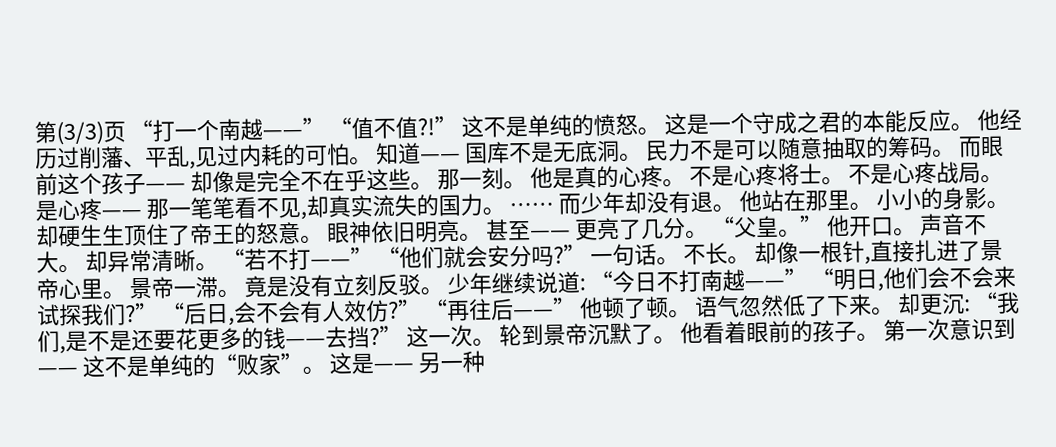第(3/3)页 “打一个南越——” “值不值?!” 这不是单纯的愤怒。 这是一个守成之君的本能反应。 他经历过削藩、平乱,见过内耗的可怕。 知道—— 国库不是无底洞。 民力不是可以随意抽取的筹码。 而眼前这个孩子—— 却像是完全不在乎这些。 那一刻。 他是真的心疼。 不是心疼将士。 不是心疼战局。 是心疼—— 那一笔笔看不见,却真实流失的国力。 …… 而少年却没有退。 他站在那里。 小小的身影。 却硬生生顶住了帝王的怒意。 眼神依旧明亮。 甚至—— 更亮了几分。 “父皇。” 他开口。 声音不大。 却异常清晰。 “若不打——” “他们就会安分吗?” 一句话。 不长。 却像一根针,直接扎进了景帝心里。 景帝一滞。 竟是没有立刻反驳。 少年继续说道: “今日不打南越——” “明日,他们会不会来试探我们?” “后日,会不会有人效仿?” “再往后——” 他顿了顿。 语气忽然低了下来。 却更沉: “我们,是不是还要花更多的钱——去挡?” 这一次。 轮到景帝沉默了。 他看着眼前的孩子。 第一次意识到—— 这不是单纯的“败家”。 这是—— 另一种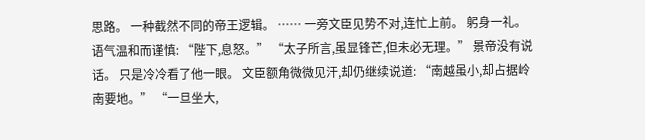思路。 一种截然不同的帝王逻辑。 …… 一旁文臣见势不对,连忙上前。 躬身一礼。 语气温和而谨慎: “陛下,息怒。” “太子所言,虽显锋芒,但未必无理。” 景帝没有说话。 只是冷冷看了他一眼。 文臣额角微微见汗,却仍继续说道: “南越虽小,却占据岭南要地。” “一旦坐大,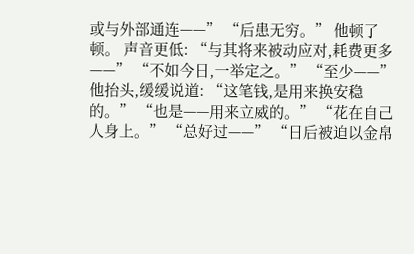或与外部通连——” “后患无穷。” 他顿了顿。 声音更低: “与其将来被动应对,耗费更多——” “不如今日,一举定之。” “至少——” 他抬头,缓缓说道: “这笔钱,是用来换安稳的。” “也是——用来立威的。” “花在自己人身上。” “总好过——” “日后被迫以金帛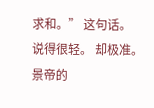求和。” 这句话。 说得很轻。 却极准。 景帝的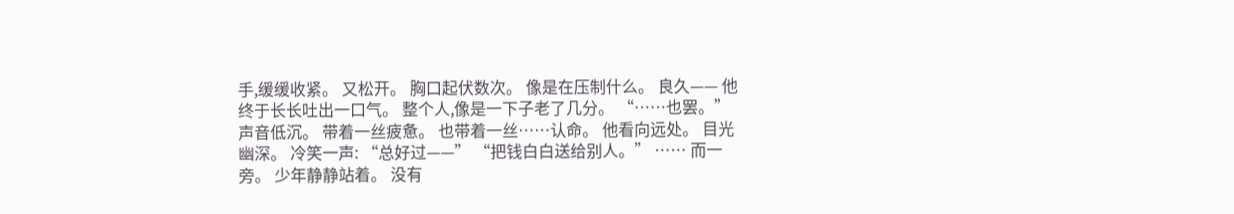手,缓缓收紧。 又松开。 胸口起伏数次。 像是在压制什么。 良久—— 他终于长长吐出一口气。 整个人,像是一下子老了几分。 “……也罢。” 声音低沉。 带着一丝疲惫。 也带着一丝……认命。 他看向远处。 目光幽深。 冷笑一声: “总好过——” “把钱白白送给别人。” …… 而一旁。 少年静静站着。 没有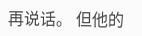再说话。 但他的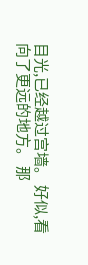目光,已经越过宫墙。 好似,看向了更远的地方。 那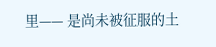里—— 是尚未被征服的土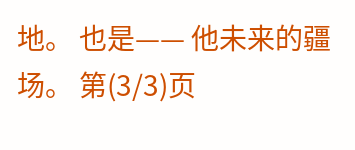地。 也是—— 他未来的疆场。 第(3/3)页